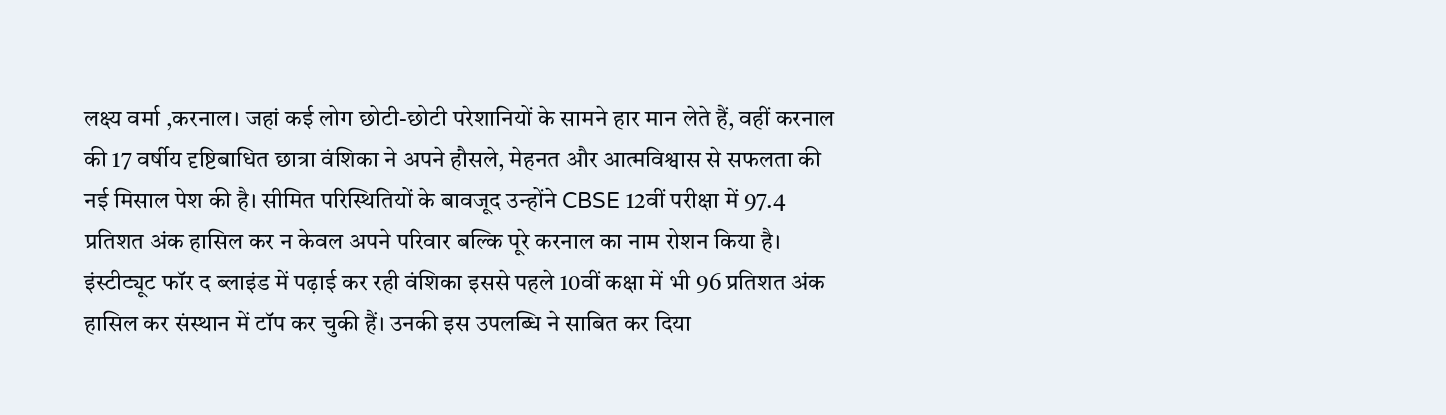लक्ष्य वर्मा ,करनाल। जहां कई लोग छोटी-छोटी परेशानियों के सामने हार मान लेते हैं, वहीं करनाल की 17 वर्षीय दृष्टिबाधित छात्रा वंशिका ने अपने हौसले, मेहनत और आत्मविश्वास से सफलता की नई मिसाल पेश की है। सीमित परिस्थितियों के बावजूद उन्होंने CBSE 12वीं परीक्षा में 97.4 प्रतिशत अंक हासिल कर न केवल अपने परिवार बल्कि पूरे करनाल का नाम रोशन किया है।
इंस्टीट्यूट फॉर द ब्लाइंड में पढ़ाई कर रही वंशिका इससे पहले 10वीं कक्षा में भी 96 प्रतिशत अंक हासिल कर संस्थान में टॉप कर चुकी हैं। उनकी इस उपलब्धि ने साबित कर दिया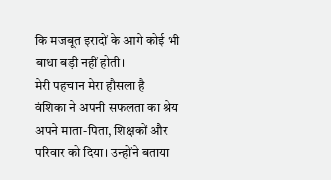कि मजबूत इरादों के आगे कोई भी बाधा बड़ी नहीं होती।
मेरी पहचान मेरा हौसला है
वंशिका ने अपनी सफलता का श्रेय अपने माता-पिता, शिक्षकों और परिवार को दिया। उन्होंने बताया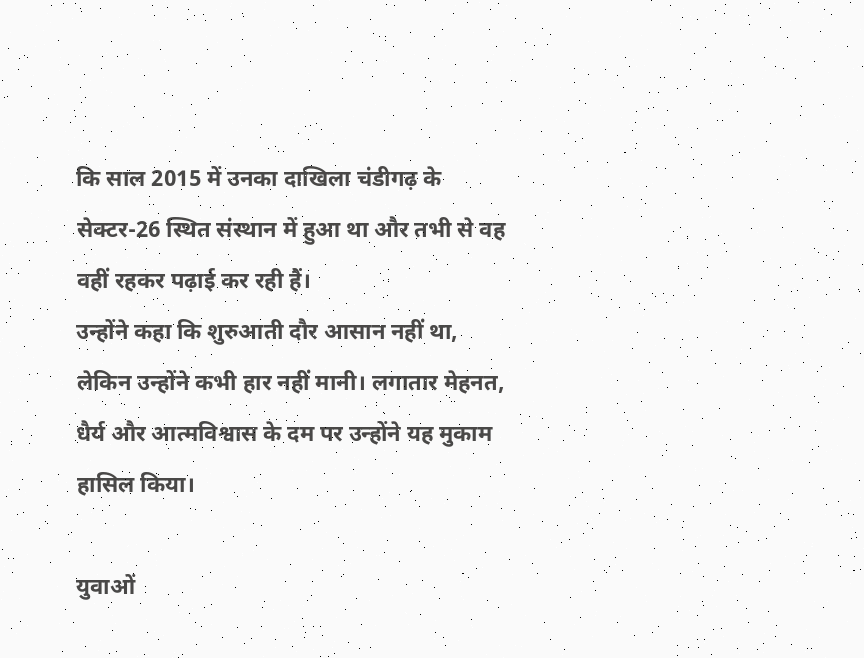कि साल 2015 में उनका दाखिला चंडीगढ़ के सेक्टर-26 स्थित संस्थान में हुआ था और तभी से वह वहीं रहकर पढ़ाई कर रही हैं।
उन्होंने कहा कि शुरुआती दौर आसान नहीं था, लेकिन उन्होंने कभी हार नहीं मानी। लगातार मेहनत, धैर्य और आत्मविश्वास के दम पर उन्होंने यह मुकाम हासिल किया।

युवाओं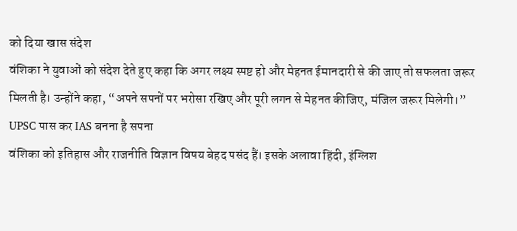को दिया खास संदेश
वंशिका ने युवाओं को संदेश देते हुए कहा कि अगर लक्ष्य स्पष्ट हो और मेहनत ईमानदारी से की जाए तो सफलता जरूर मिलती है। उन्होंने कहा, “अपने सपनों पर भरोसा रखिए और पूरी लगन से मेहनत कीजिए, मंजिल जरूर मिलेगी।”
UPSC पास कर IAS बनना है सपना
वंशिका को इतिहास और राजनीति विज्ञान विषय बेहद पसंद हैं। इसके अलावा हिंदी, इंग्लिश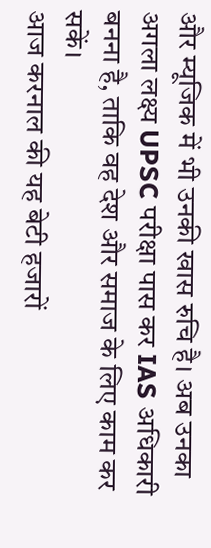और म्यूजिक में भी उनकी खास रुचि है। अब उनका अगला लक्ष्य UPSC परीक्षा पास कर IAS अधिकारी बनना है, ताकि वह देश और समाज के लिए काम कर सकें।
आज करनाल की यह बेटी हजारों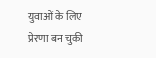युवाओं के लिए प्रेरणा बन चुकी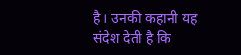है। उनकी कहानी यह संदेश देती है कि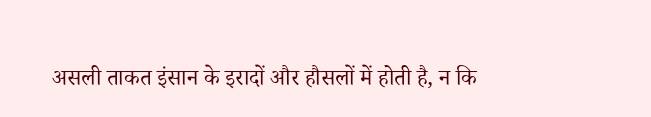असली ताकत इंसान के इरादों और हौसलों में होती है, न कि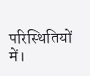परिस्थितियों में।